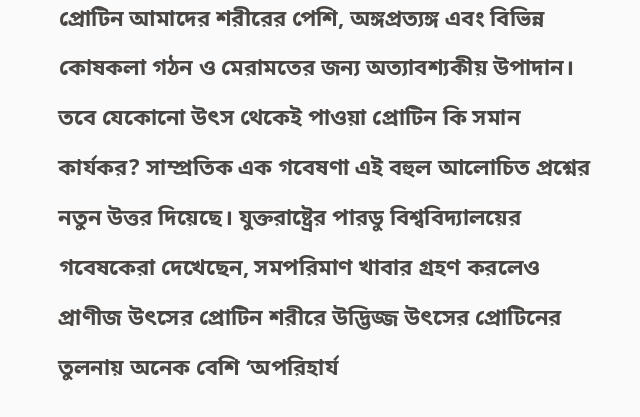প্রোটিন আমাদের শরীরের পেশি, অঙ্গপ্রত্যঙ্গ এবং বিভিন্ন কোষকলা গঠন ও মেরামতের জন্য অত্যাবশ্যকীয় উপাদান। তবে যেকোনো উৎস থেকেই পাওয়া প্রোটিন কি সমান কার্যকর? সাম্প্রতিক এক গবেষণা এই বহুল আলোচিত প্রশ্নের নতুন উত্তর দিয়েছে। যুক্তরাষ্ট্রের পারডু বিশ্ববিদ্যালয়ের গবেষকেরা দেখেছেন, সমপরিমাণ খাবার গ্রহণ করলেও প্রাণীজ উৎসের প্রোটিন শরীরে উদ্ভিজ্জ উৎসের প্রোটিনের তুলনায় অনেক বেশি ‘অপরিহার্য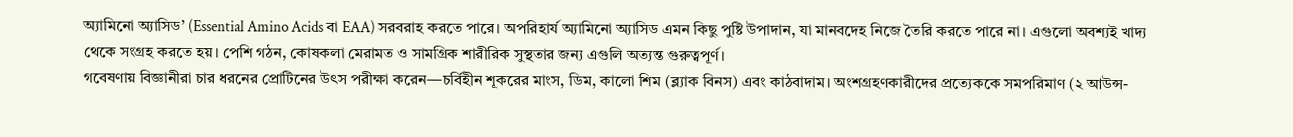অ্যামিনো অ্যাসিড’ (Essential Amino Acids বা EAA) সরবরাহ করতে পারে। অপরিহার্য অ্যামিনো অ্যাসিড এমন কিছু পুষ্টি উপাদান, যা মানবদেহ নিজে তৈরি করতে পারে না। এগুলো অবশ্যই খাদ্য থেকে সংগ্রহ করতে হয়। পেশি গঠন, কোষকলা মেরামত ও সামগ্রিক শারীরিক সুস্থতার জন্য এগুলি অত্যন্ত গুরুত্বপূর্ণ।
গবেষণায় বিজ্ঞানীরা চার ধরনের প্রোটিনের উৎস পরীক্ষা করেন—চর্বিহীন শূকরের মাংস, ডিম, কালো শিম (ব্ল্যাক বিনস) এবং কাঠবাদাম। অংশগ্রহণকারীদের প্রত্যেককে সমপরিমাণ (২ আউন্স-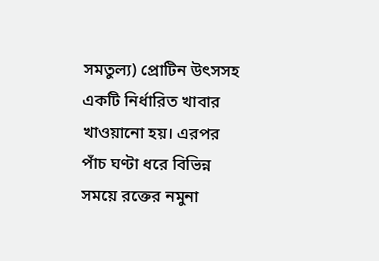সমতুল্য) প্রোটিন উৎসসহ একটি নির্ধারিত খাবার খাওয়ানো হয়। এরপর পাঁচ ঘণ্টা ধরে বিভিন্ন সময়ে রক্তের নমুনা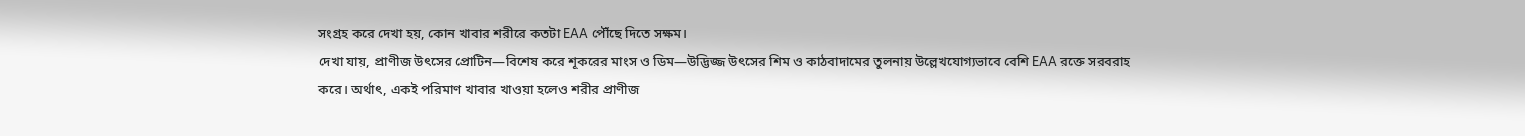সংগ্রহ করে দেখা হয়, কোন খাবার শরীরে কতটা EAA পৌঁছে দিতে সক্ষম।
দেখা যায়, প্রাণীজ উৎসের প্রোটিন—বিশেষ করে শূকরের মাংস ও ডিম—উদ্ভিজ্জ উৎসের শিম ও কাঠবাদামের তুলনায় উল্লেখযোগ্যভাবে বেশি EAA রক্তে সরবরাহ করে। অর্থাৎ, একই পরিমাণ খাবার খাওয়া হলেও শরীর প্রাণীজ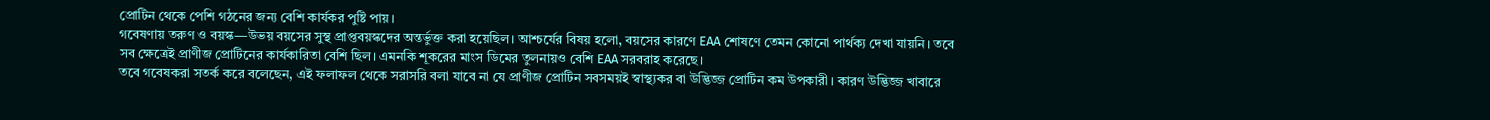প্রোটিন থেকে পেশি গঠনের জন্য বেশি কার্যকর পুষ্টি পায়।
গবেষণায় তরুণ ও বয়স্ক—উভয় বয়সের সুস্থ প্রাপ্তবয়স্কদের অন্তর্ভুক্ত করা হয়েছিল। আশ্চর্যের বিষয় হলো, বয়সের কারণে EAA শোষণে তেমন কোনো পার্থক্য দেখা যায়নি। তবে সব ক্ষেত্রেই প্রাণীজ প্রোটিনের কার্যকারিতা বেশি ছিল। এমনকি শূকরের মাংস ডিমের তুলনায়ও বেশি EAA সরবরাহ করেছে।
তবে গবেষকরা সতর্ক করে বলেছেন, এই ফলাফল থেকে সরাসরি বলা যাবে না যে প্রাণীজ প্রোটিন সবসময়ই স্বাস্থ্যকর বা উদ্ভিজ্জ প্রোটিন কম উপকারী। কারণ উদ্ভিজ্জ খাবারে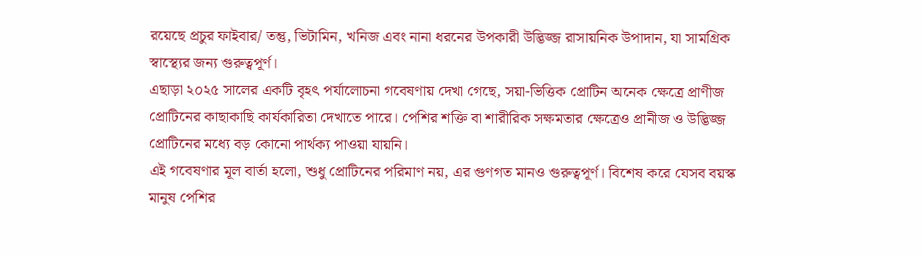রয়েছে প্রচুর ফাইবার/ তন্তু, ভিটামিন, খনিজ এবং নানা ধরনের উপকারী উদ্ভিজ্জ রাসায়নিক উপাদান, যা সামগ্রিক স্বাস্থ্যের জন্য গুরুত্বপূর্ণ।
এছাড়া ২০২৫ সালের একটি বৃহৎ পর্যালোচনা গবেষণায় দেখা গেছে, সয়া-ভিত্তিক প্রোটিন অনেক ক্ষেত্রে প্রাণীজ প্রোটিনের কাছাকাছি কার্যকারিতা দেখাতে পারে। পেশির শক্তি বা শারীরিক সক্ষমতার ক্ষেত্রেও প্রানীজ ও উদ্ভিজ্জ প্রোটিনের মধ্যে বড় কোনো পার্থক্য পাওয়া যায়নি।
এই গবেষণার মূল বার্তা হলো, শুধু প্রোটিনের পরিমাণ নয়, এর গুণগত মানও গুরুত্বপূর্ণ। বিশেষ করে যেসব বয়স্ক মানুষ পেশির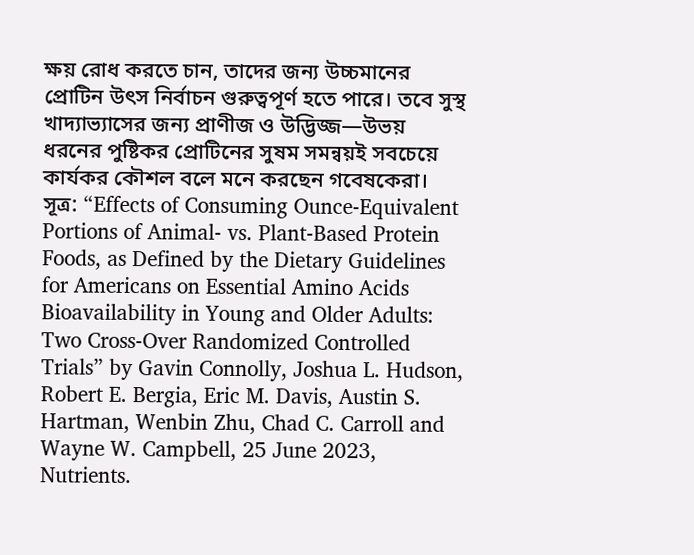ক্ষয় রোধ করতে চান, তাদের জন্য উচ্চমানের প্রোটিন উৎস নির্বাচন গুরুত্বপূর্ণ হতে পারে। তবে সুস্থ খাদ্যাভ্যাসের জন্য প্রাণীজ ও উদ্ভিজ্জ—উভয় ধরনের পুষ্টিকর প্রোটিনের সুষম সমন্বয়ই সবচেয়ে কার্যকর কৌশল বলে মনে করছেন গবেষকেরা।
সূত্র: “Effects of Consuming Ounce-Equivalent Portions of Animal- vs. Plant-Based Protein Foods, as Defined by the Dietary Guidelines for Americans on Essential Amino Acids Bioavailability in Young and Older Adults: Two Cross-Over Randomized Controlled Trials” by Gavin Connolly, Joshua L. Hudson, Robert E. Bergia, Eric M. Davis, Austin S. Hartman, Wenbin Zhu, Chad C. Carroll and Wayne W. Campbell, 25 June 2023, Nutrients.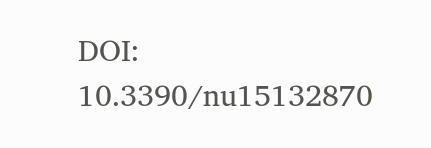DOI: 10.3390/nu15132870